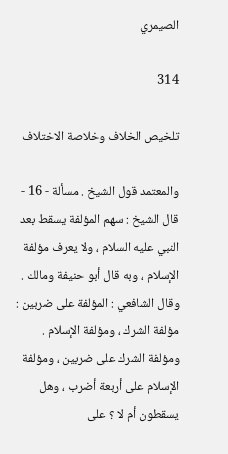الصيمري

314

تلخيص الخلاف وخلاصة الاختلاف

والمعتمد قول الشيخ . مسألة - 16 - قال الشيخ : سهم المؤلفة يسقط بعد النبي عليه السلام ، ولا يعرف مؤلفة الإسلام ، وبه قال أبو حنيفة ومالك . وقال الشافعي : المؤلفة على ضربين : مؤلفة الشرك ، ومؤلفة الإسلام . ومؤلفة الشرك على ضربين ، ومؤلفة الإسلام على أربعة أضرب ، وهل يسقطون أم لا ؟ على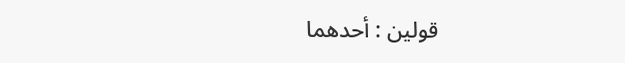قولين : أحدهما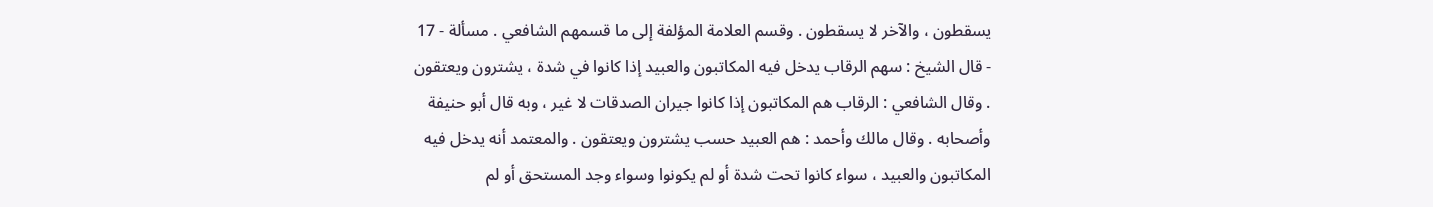يسقطون ، والآخر لا يسقطون . وقسم العلامة المؤلفة إلى ما قسمهم الشافعي . مسألة - 17 - قال الشيخ : سهم الرقاب يدخل فيه المكاتبون والعبيد إذا كانوا في شدة ، يشترون ويعتقون . وقال الشافعي : الرقاب هم المكاتبون إذا كانوا جيران الصدقات لا غير ، وبه قال أبو حنيفة وأصحابه . وقال مالك وأحمد : هم العبيد حسب يشترون ويعتقون . والمعتمد أنه يدخل فيه المكاتبون والعبيد ، سواء كانوا تحت شدة أو لم يكونوا وسواء وجد المستحق أو لم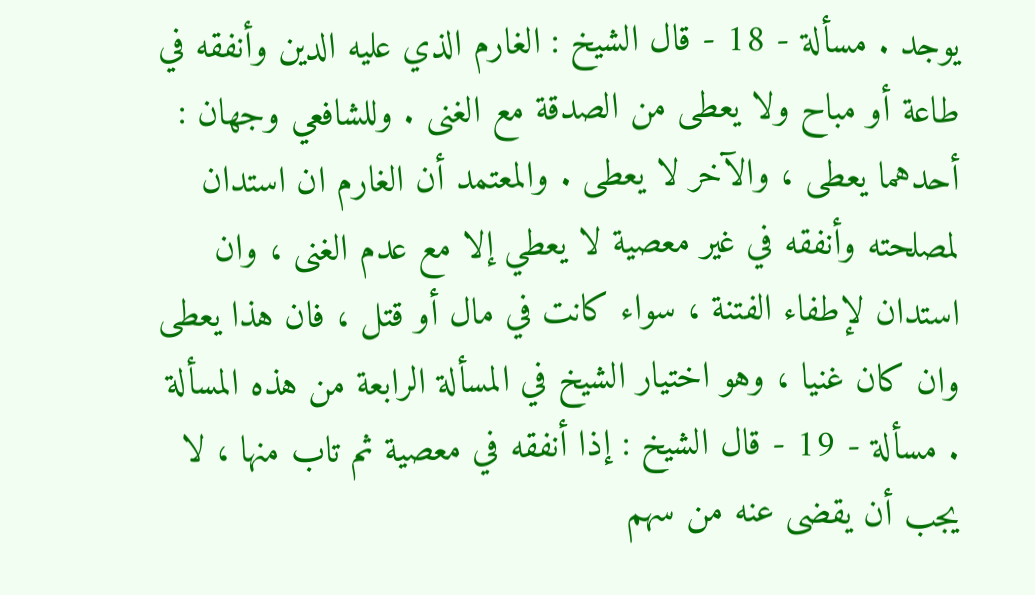يوجد . مسألة - 18 - قال الشيخ : الغارم الذي عليه الدين وأنفقه في طاعة أو مباح ولا يعطى من الصدقة مع الغنى . وللشافعي وجهان : أحدهما يعطى ، والآخر لا يعطى . والمعتمد أن الغارم ان استدان لمصلحته وأنفقه في غير معصية لا يعطي إلا مع عدم الغنى ، وان استدان لإطفاء الفتنة ، سواء كانت في مال أو قتل ، فان هذا يعطى وان كان غنيا ، وهو اختيار الشيخ في المسألة الرابعة من هذه المسألة . مسألة - 19 - قال الشيخ : إذا أنفقه في معصية ثم تاب منها ، لا يجب أن يقضى عنه من سهم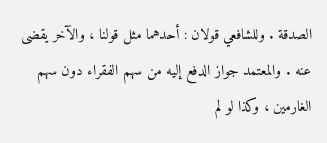الصدقة . وللشافعي قولان : أحدهما مثل قولنا ، والآخر يقضى عنه . والمعتمد جواز الدفع إليه من سهم الفقراء دون سهم الغارمين ، وكذا لو لم